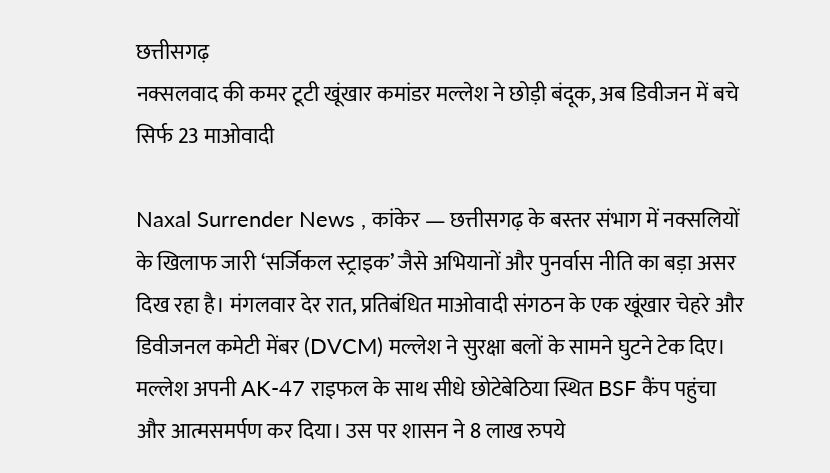छत्तीसगढ़
नक्सलवाद की कमर टूटी खूंखार कमांडर मल्लेश ने छोड़ी बंदूक, अब डिवीजन में बचे सिर्फ 23 माओवादी

Naxal Surrender News , कांकेर — छत्तीसगढ़ के बस्तर संभाग में नक्सलियों के खिलाफ जारी ‘सर्जिकल स्ट्राइक’ जैसे अभियानों और पुनर्वास नीति का बड़ा असर दिख रहा है। मंगलवार देर रात, प्रतिबंधित माओवादी संगठन के एक खूंखार चेहरे और डिवीजनल कमेटी मेंबर (DVCM) मल्लेश ने सुरक्षा बलों के सामने घुटने टेक दिए। मल्लेश अपनी AK-47 राइफल के साथ सीधे छोटेबेठिया स्थित BSF कैंप पहुंचा और आत्मसमर्पण कर दिया। उस पर शासन ने 8 लाख रुपये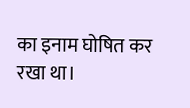का इनाम घोषित कर रखा था।